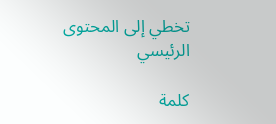تخطي إلى المحتوى الرئيسي

كلمة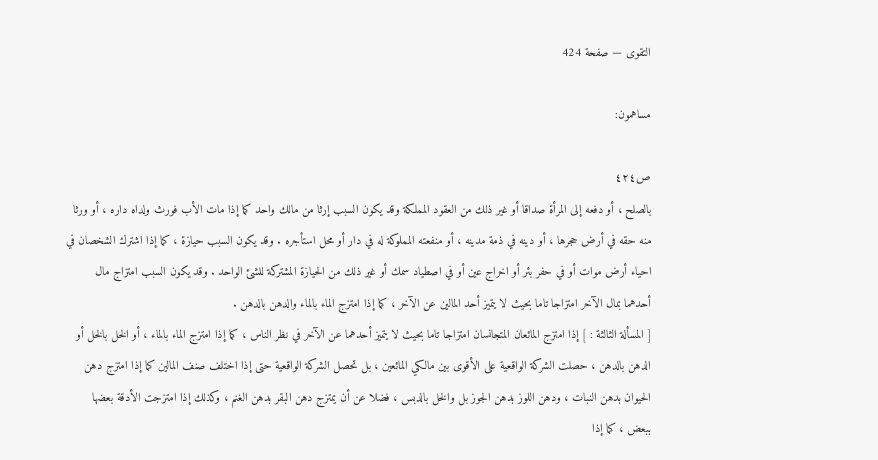التقوى — صفحة 424

مساهمون:

ص٤٢٤
بالصلح ، أو دفعه إلى المرأة صداقا أو غير ذلك من العقود المملكة وقد يكون السبب إرثا من مالك واحد كما إذا مات الأب فورث ولداه داره ، أو ورثا منه حقه في أرض حجرها ، أو دينه في ذمة مدينه ، أو منفعته المملوكة له في دار أو محل استأجره . وقد يكون السبب حيازة ، كما إذا اشترك الشخصان في احياء أرض موات أو في حفر بئر أو اخراج عين أو في اصطياد سمك أو غير ذلك من الحيازة المشتركة للشئ الواحد . وقد يكون السبب امتزاج مال أحدهما بمال الآخر امتزاجا تاما بحيث لا يتميز أحد المالين عن الآخر ، كما إذا امتزج الماء بالماء والدهن بالدهن .
[ المسألة الثالثة : ] إذا امتزج المائعان المتجانسان امتزاجا تاما بحيث لا يتميز أحدهما عن الآخر في نظر الناس ، كما إذا امتزج الماء بالماء ، أو الخل بالخل أو الدهن بالدهن ، حصلت الشركة الواقعية على الأقوى بين مالكي المائعين ، بل تحصل الشركة الواقعية حتى إذا اختلف صنف المالين كما إذا امتزج دهن الحيوان بدهن النبات ، ودهن اللوز بدهن الجوز بل والخل بالدبس ، فضلا عن أن يمتزج دهن البقر بدهن الغنم ، وكذلك إذا امتزجت الأدقة بعضها ببعض ، كما إذا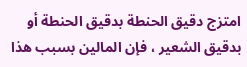امتزج دقيق الحنطة بدقيق الحنطة أو بدقيق الشعير ، فإن المالين بسبب هذا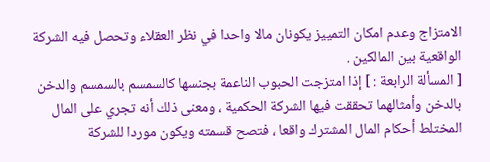الامتزاج وعدم امكان التمييز يكونان مالا واحدا في نظر العقلاء وتحصل فيه الشركة الواقعية بين المالكين .
[ المسألة الرابعة : ] إذا امتزجت الحبوب الناعمة بجنسها كالسمسم بالسمسم والدخن بالدخن وأمثالهما تحققت فيها الشركة الحكمية ، ومعنى ذلك أنه تجري على المال المختلط أحكام المال المشترك واقعا ، فتصح قسمته ويكون موردا للشركة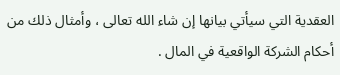العقدية التي سيأتي بيانها إن شاء الله تعالى ، وأمثال ذلك من أحكام الشركة الواقعية في المال .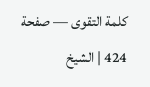كلمة التقوى — صفحة 424 | الشيخ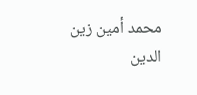محمد أمين زين الدين